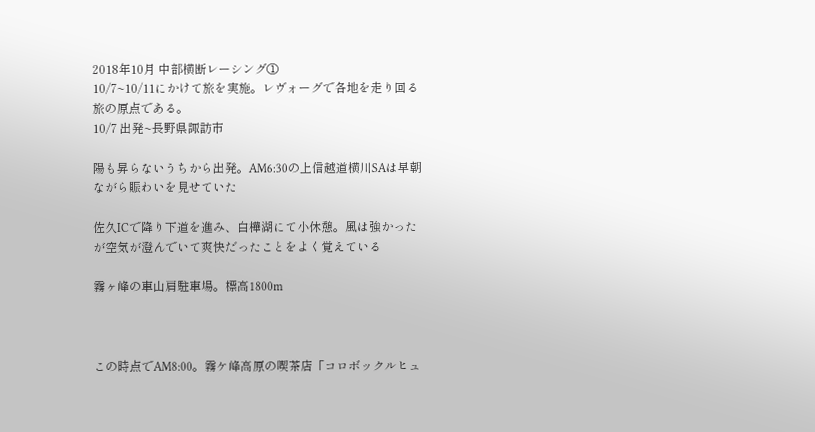2018年10月 中部横断レーシング①
10/7~10/11にかけて旅を実施。レヴォーグで各地を走り回る旅の原点である。
10/7 出発~長野県諏訪市

陽も昇らないうちから出発。AM6:30の上信越道横川SAは早朝ながら賑わいを見せていた

佐久ICで降り下道を進み、白樺湖にて小休憩。風は強かったが空気が澄んでいて爽快だったことをよく覚えている

霧ヶ峰の車山肩駐車場。標高1800m



この時点でAM8:00。霧ケ峰高原の喫茶店「コロボックルヒュ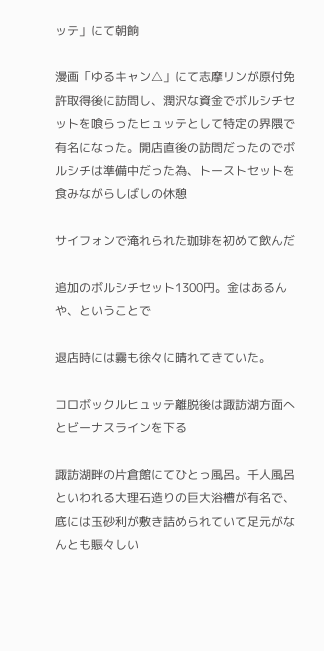ッテ」にて朝餉

漫画「ゆるキャン△」にて志摩リンが原付免許取得後に訪問し、潤沢な資金でボルシチセットを喰らったヒュッテとして特定の界隈で有名になった。開店直後の訪問だったのでボルシチは準備中だった為、トーストセットを食みながらしばしの休憩

サイフォンで淹れられた珈琲を初めて飲んだ

追加のボルシチセット1300円。金はあるんや、ということで

退店時には霧も徐々に晴れてきていた。

コロボックルヒュッテ離脱後は諏訪湖方面へとビーナスラインを下る

諏訪湖畔の片倉館にてひとっ風呂。千人風呂といわれる大理石造りの巨大浴槽が有名で、底には玉砂利が敷き詰められていて足元がなんとも賑々しい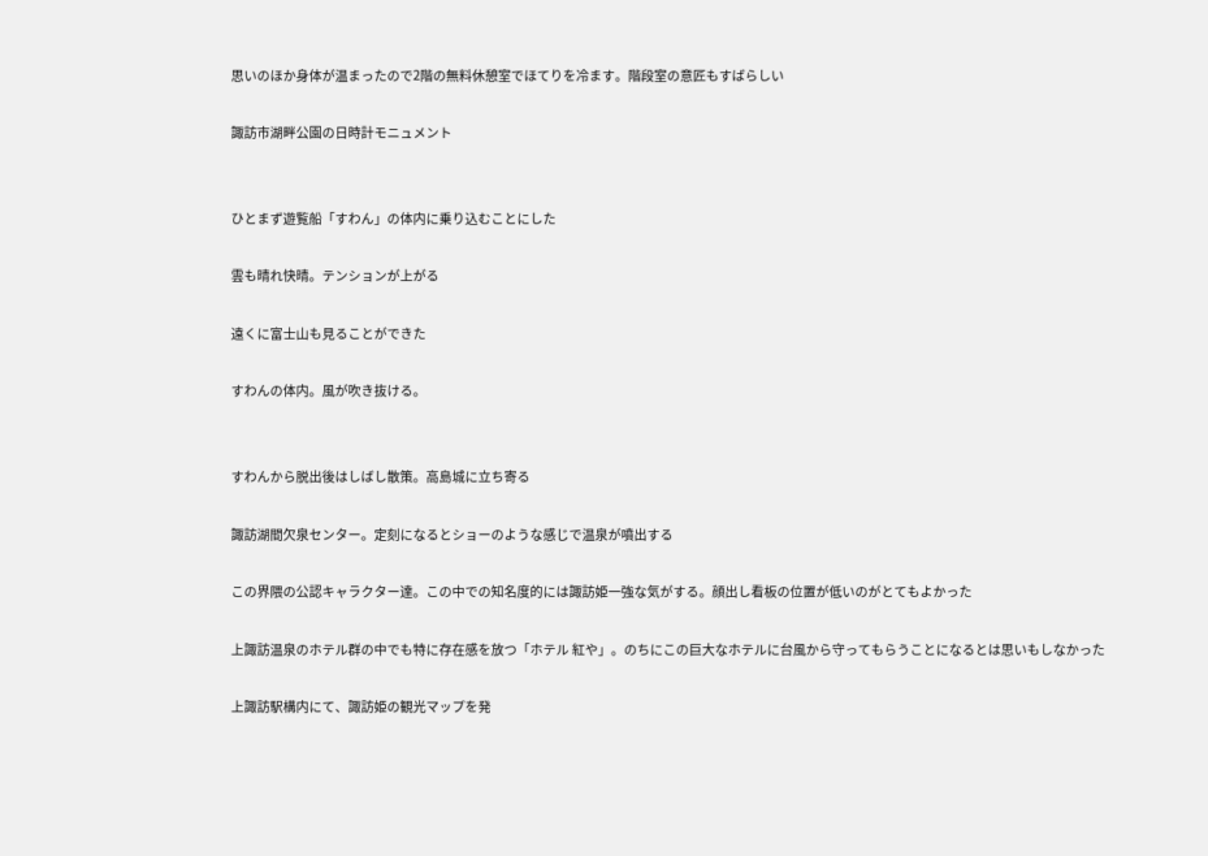思いのほか身体が温まったので2階の無料休憩室でほてりを冷ます。階段室の意匠もすばらしい

諏訪市湖畔公園の日時計モニュメント


ひとまず遊覧船「すわん」の体内に乗り込むことにした

雲も晴れ快晴。テンションが上がる

遠くに富士山も見ることができた

すわんの体内。風が吹き抜ける。


すわんから脱出後はしばし散策。高島城に立ち寄る

諏訪湖間欠泉センター。定刻になるとショーのような感じで温泉が噴出する

この界隈の公認キャラクター達。この中での知名度的には諏訪姫一強な気がする。顔出し看板の位置が低いのがとてもよかった

上諏訪温泉のホテル群の中でも特に存在感を放つ「ホテル 紅や」。のちにこの巨大なホテルに台風から守ってもらうことになるとは思いもしなかった

上諏訪駅構内にて、諏訪姫の観光マップを発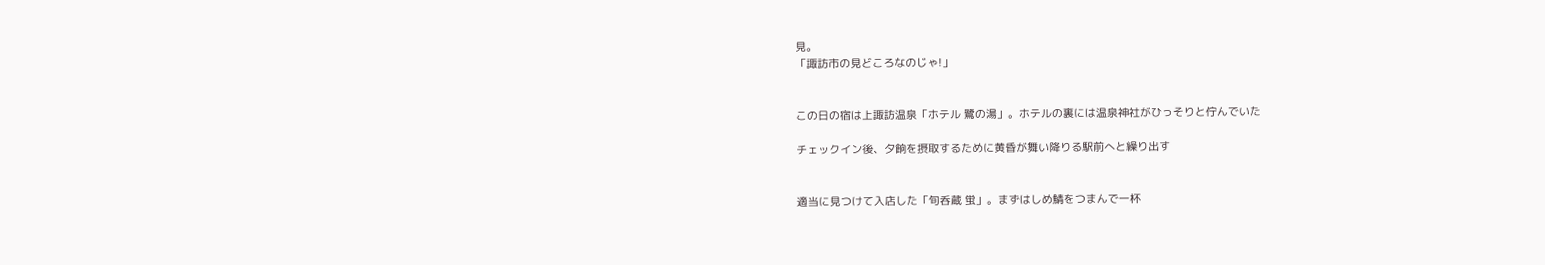見。
「諏訪市の見どころなのじゃ!」


この日の宿は上諏訪温泉「ホテル 鷺の湯」。ホテルの裏には温泉神社がひっそりと佇んでいた

チェックイン後、夕餉を摂取するために黄昏が舞い降りる駅前へと繰り出す


適当に見つけて入店した「旬呑蔵 蛍」。まずはしめ鯖をつまんで一杯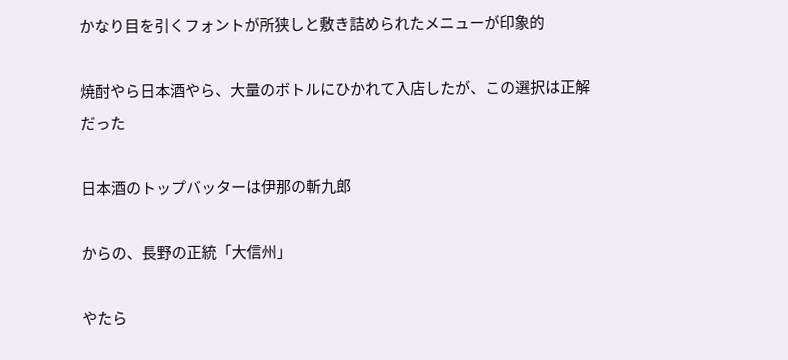かなり目を引くフォントが所狭しと敷き詰められたメニューが印象的

焼酎やら日本酒やら、大量のボトルにひかれて入店したが、この選択は正解だった

日本酒のトップバッターは伊那の斬九郎

からの、長野の正統「大信州」

やたら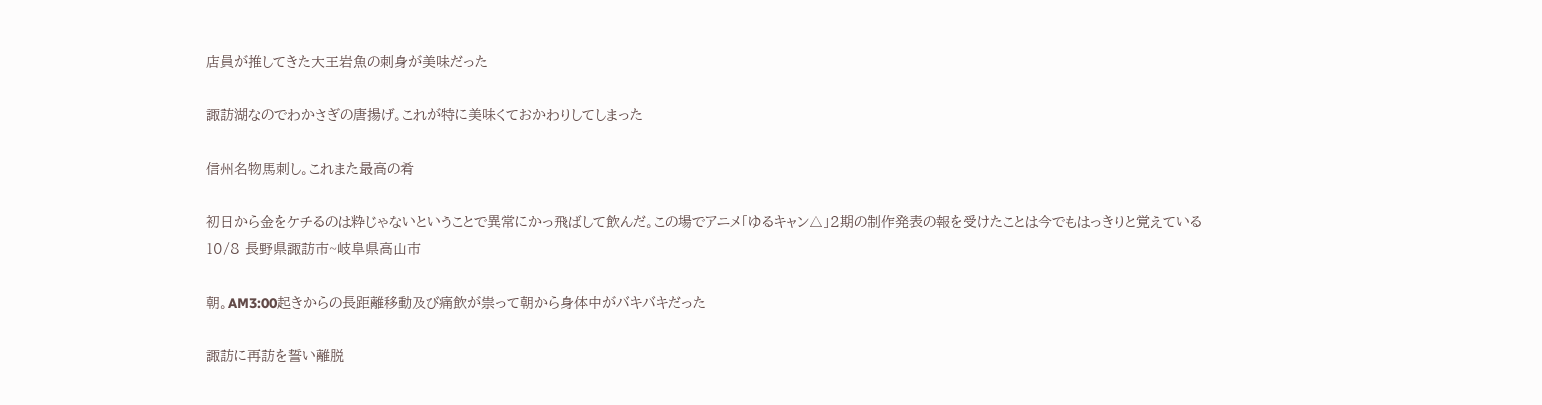店員が推してきた大王岩魚の刺身が美味だった

諏訪湖なのでわかさぎの唐揚げ。これが特に美味くておかわりしてしまった

信州名物馬刺し。これまた最高の肴

初日から金をケチるのは粋じゃないということで異常にかっ飛ばして飲んだ。この場でアニメ「ゆるキャン△」2期の制作発表の報を受けたことは今でもはっきりと覚えている
10/8 長野県諏訪市~岐阜県高山市

朝。AM3:00起きからの長距離移動及び痛飲が祟って朝から身体中がバキバキだった

諏訪に再訪を誓い離脱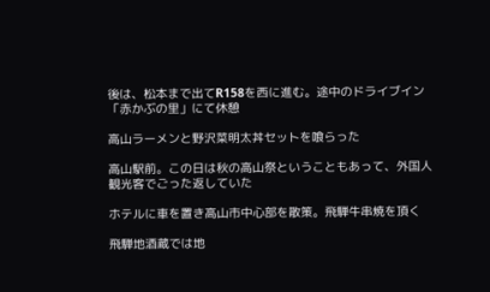後は、松本まで出てR158を西に進む。途中のドライブイン「赤かぶの里」にて休憩

高山ラーメンと野沢菜明太丼セットを喰らった

高山駅前。この日は秋の高山祭ということもあって、外国人観光客でごった返していた

ホテルに車を置き高山市中心部を散策。飛騨牛串焼を頂く

飛騨地酒蔵では地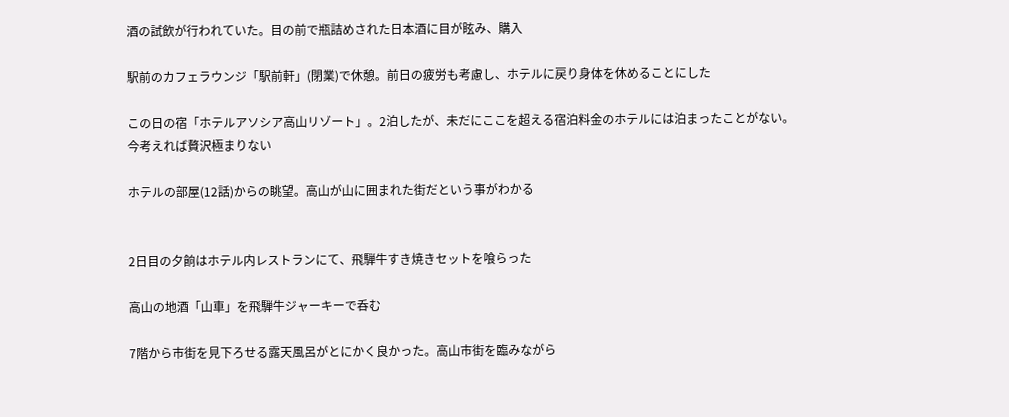酒の試飲が行われていた。目の前で瓶詰めされた日本酒に目が眩み、購入

駅前のカフェラウンジ「駅前軒」(閉業)で休憩。前日の疲労も考慮し、ホテルに戻り身体を休めることにした

この日の宿「ホテルアソシア高山リゾート」。2泊したが、未だにここを超える宿泊料金のホテルには泊まったことがない。今考えれば贅沢極まりない

ホテルの部屋(12話)からの眺望。高山が山に囲まれた街だという事がわかる


2日目の夕餉はホテル内レストランにて、飛騨牛すき焼きセットを喰らった

高山の地酒「山車」を飛騨牛ジャーキーで呑む

7階から市街を見下ろせる露天風呂がとにかく良かった。高山市街を臨みながら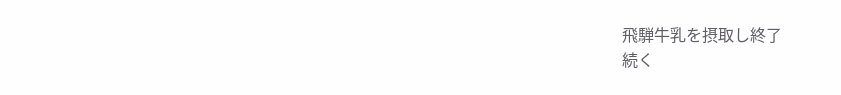飛騨牛乳を摂取し終了
続く